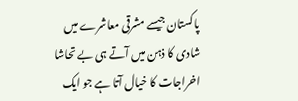پاکستان جیسے مشرقی معاشرے میں شادی کا ذہن میں آتے ہی بے تحاشا اخراجات کا خیال آتا ہے جو ایک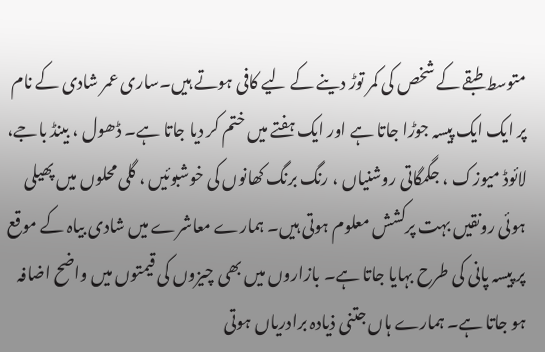متوسط طبقے کے شخص کی کمر توڑ دینے کے لیے کافی ہوتے ہیں۔ساری عمر شادی کے نام پر ایک ایک پیسہ جوڑا جاتا ہے اور ایک ہفتے میں ختم کر دیا جاتا ہے۔ ڈھول ، بینڈ باجے، لائوڈ میوزک ، جگمگاتی روشنیاں ، رنگ برنگ کھانوں کی خوشبوئیں ، گلی محلوں میں پھیلی ہوئی رونقیں بہت پرکشش معلوم ہوتی ہیں۔ ہمارے معاشرے میں شادی بیاہ کے موقع پر پیسہ پانی کی طرح بہایا جاتا ہے۔ بازاروں میں بھی چیزوں کی قیمتوں میں واضح اضافہ ہو جاتا ہے۔ ہمارے ہاں جتنی ذیادہ برادریاں ہوتی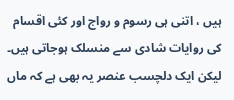ہیں ، اتنی ہی رسوم و رواج اور کئی اقسام کی روایات شادی سے منسلک ہوجاتی ہیں۔ لیکن ایک دلچسب عنصر یہ بھی ہے کہ ماں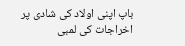باپ اپنی اولاد کی شادی پر اخراجات کی لمبی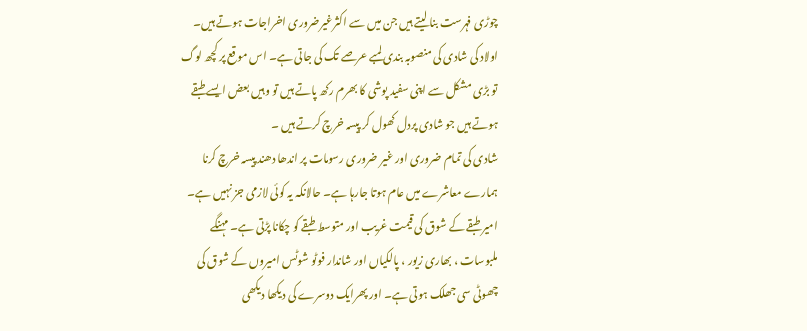چوڑی فہرست بنا لیتے ہیں جن میں سے اکثرغیرضروری اخراجات ہوتے ہیں۔ اولاد کی شادی کی منصوبہ بندی لمبے عرصے تک کی جاتی ہے۔ اس موقع پر کچھ لوگ تو بڑی مشکل سے اپنی سفید پوشی کا بھرم رکھ پاتے ہیں تو وہیں بعض ایسے طبقے ہوتے ہیں جو شادی پردل کھول کر پیسہ خرچ کرتے ہیں ۔
شادی کی تمام ضروری اور غیر ضروری رسومات پر اندھا دھند پیسہ خرچ کرنا ہمارے معاشرے میں عام ہوتا جارہا ہے۔ حالانکہ یہ کوئی لازمی جز نہیں ہے۔ امیر طبقے کے شوق کی قیمت غریب اور متوسط طبقے کو چکانا پڑتی ہے۔ مہنگے ملبوسات ، بھاری زیور ، پالکیاں اور شاندار فوٹو شوٹس امیروں کے شوق کی چھوٹی سی جھلک ہوتی ہے۔ اور پھرایک دوسرے کی دیکھا دیکھی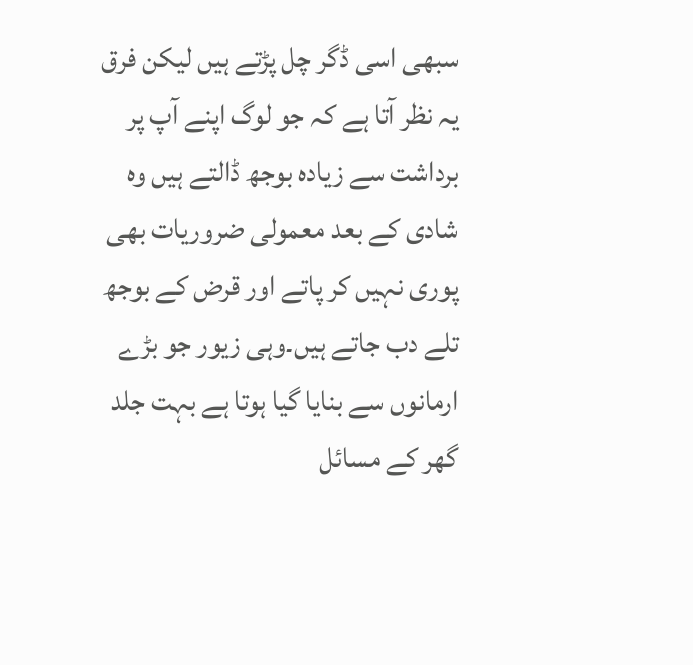سبھی اسی ڈگر چل پڑتے ہیں لیکن فرق یہ نظر آتا ہے کہ جو لوگ اپنے آپ پر برداشت سے زیادہ بوجھ ڈالتے ہیں وہ شادی کے بعد معمولی ضروریات بھی پوری نہیں کر پاتے اور قرض کے بوجھ تلے دب جاتے ہیں۔وہی زیور جو بڑے ارمانوں سے بنایا گیا ہوتا ہے بہت جلد گھر کے مسائل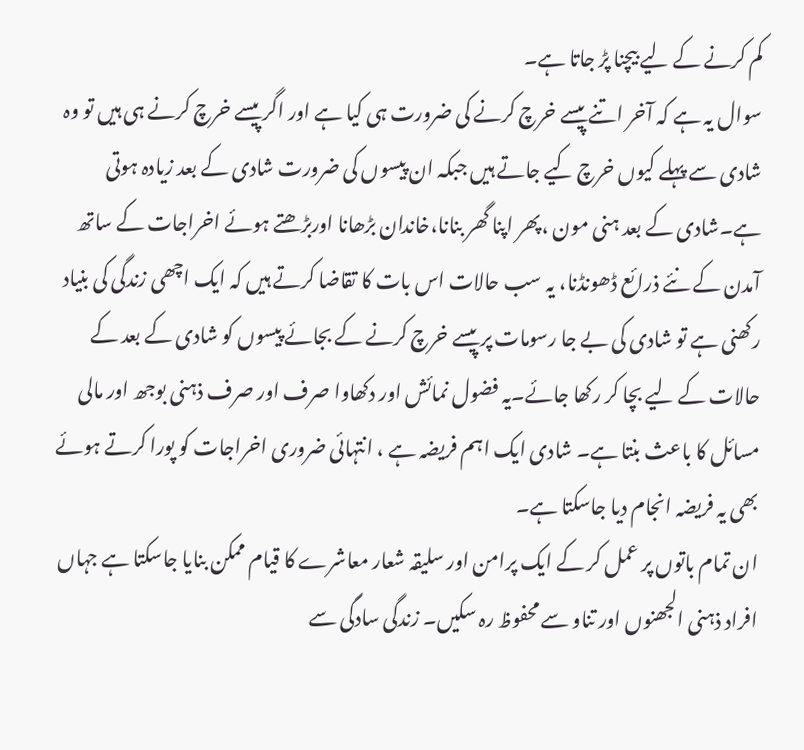کم کرنے کے لیے بیچنا پڑ جاتا ہے۔
سوال یہ ہے کہ آخر اتنے پیسے خرچ کرنے کی ضرورت ہی کیا ہے اور اگر پیسے خرچ کرنے ہی ہیں تو وہ شادی سے پہلے کیوں خرچ کیے جاتے ہیں جبکہ ان پیسوں کی ضرورت شادی کے بعد زیادہ ہوتی ہے۔شادی کے بعد ہنی مون ،پھر اپنا گھر بنانا،خاندان بڑھانا اوربڑھتے ہوئے اخراجات کے ساتھ آمدن کے نئے ذرائع ڈھونڈنا، یہ سب حالات اس بات کا تقاضا کرتے ہیں کہ ایک اچھی زندگی کی بنیاد رکھنی ہے تو شادی کی بے جا رسومات پر پیسے خرچ کرنے کے بجائے پیسوں کو شادی کے بعد کے حالات کے لیے بچا کر رکھا جائے۔یہ فضول نمائش اور دکھاوا صرف اور صرف ذہنی بوجھ اور مالی مسائل کا باعث بنتا ہے۔ شادی ایک اہم فریضہ ہے ، انتہائی ضروری اخراجات کو پورا کرتے ہوئے بھی یہ فریضہ انجام دیا جاسکتا ہے۔
ان تمام باتوں پر عمل کر کے ایک پرامن اور سلیقہ شعار معاشرے کا قیام ممکن بنایا جاسکتا ہے جہاں افراد ذہنی الجھنوں اور تناو سے محفوظ رہ سکیں۔ زندگی سادگی سے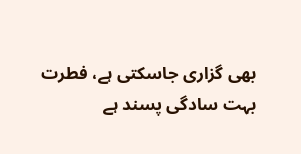بھی گزاری جاسکتی ہے، فطرت بہت سادگی پسند ہے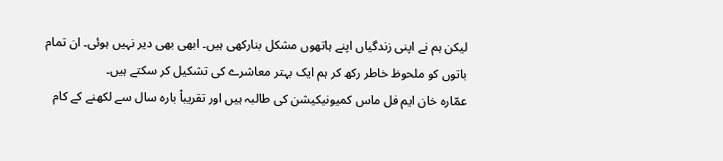لیکن ہم نے اپنی زندگیاں اپنے ہاتھوں مشکل بنارکھی ہیں۔ ابھی بھی دیر نہیں ہوئی۔ ان تمام باتوں کو ملحوظ خاطر رکھ کر ہم ایک بہتر معاشرے کی تشکیل کر سکتے ہیں۔
عمّارہ خان ایم فل ماس کمیونیکیشن کی طالبہ ہیں اور تقریباْ بارہ سال سے لکھنے کے کام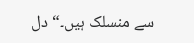سے منسلک ہیں۔“دل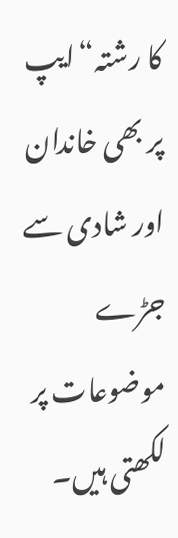کا رشتہ“ایپ پر بھی خاندان اور شادی سے جڑے موضوعات پر لکھتی ہیں۔